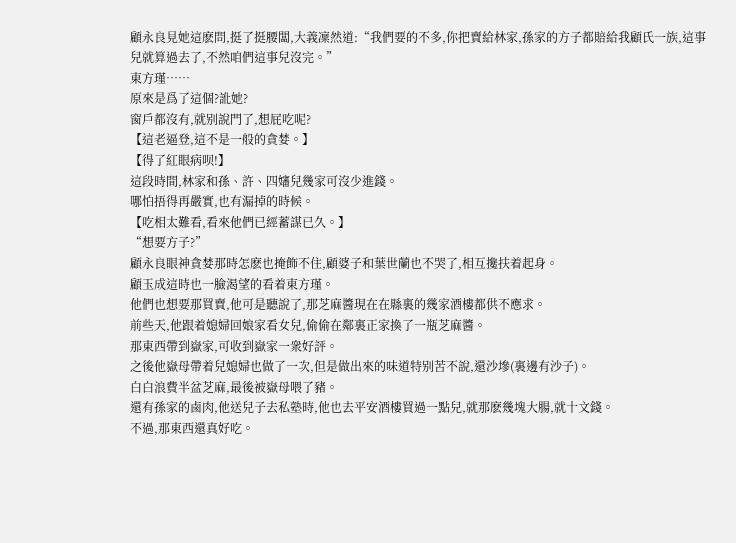顧永良見她這麽問,挺了挺腰闆,大義凜然道:“我們要的不多,你把賣給林家,孫家的方子都賠給我顧氏一族,這事兒就算過去了,不然咱們這事兒沒完。”
東方瑾……
原來是爲了這個?訛她?
窗戶都沒有,就别說門了,想屁吃呢?
【這老逼登,這不是一般的貪婪。】
【得了紅眼病呗!】
這段時間,林家和孫、許、四嬸兒幾家可沒少進錢。
哪怕捂得再嚴實,也有漏掉的時候。
【吃相太難看,看來他們已經蓄謀已久。】
“想要方子?”
顧永良眼神貪婪那時怎麽也掩飾不住,顧婆子和葉世蘭也不哭了,相互攙扶着起身。
顧玉成這時也一臉渴望的看着東方瑾。
他們也想要那買賣,他可是聽說了,那芝麻醬現在在縣裏的幾家酒樓都供不應求。
前些天,他跟着媳婦回娘家看女兒,偷偷在鄰裏正家換了一瓶芝麻醬。
那東西帶到嶽家,可收到嶽家一衆好評。
之後他嶽母帶着兒媳婦也做了一次,但是做出來的味道特别苦不說,還沙墋(裏邊有沙子)。
白白浪費半盆芝麻,最後被嶽母喂了豬。
還有孫家的鹵肉,他送兒子去私塾時,他也去平安酒樓買過一點兒,就那麽幾塊大腸,就十文錢。
不過,那東西還真好吃。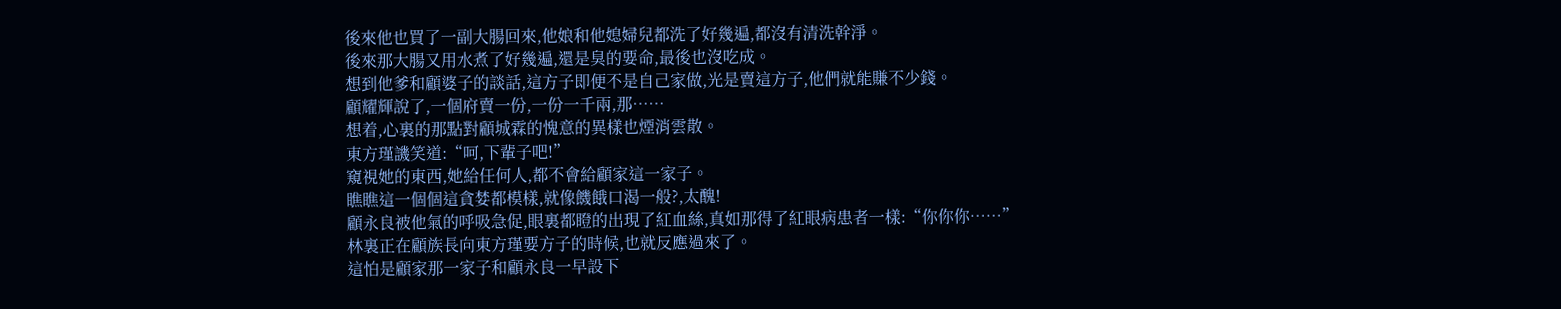後來他也買了一副大腸回來,他娘和他媳婦兒都洗了好幾遍,都沒有清洗幹淨。
後來那大腸又用水煮了好幾遍,還是臭的要命,最後也沒吃成。
想到他爹和顧婆子的談話,這方子即便不是自己家做,光是賣這方子,他們就能賺不少錢。
顧耀輝說了,一個府賣一份,一份一千兩,那……
想着,心裏的那點對顧城霖的愧意的異樣也煙消雲散。
東方瑾譏笑道:“呵,下輩子吧!”
窺視她的東西,她給任何人,都不會給顧家這一家子。
瞧瞧這一個個這貪婪都模樣,就像饑餓口渴一般?,太醜!
顧永良被他氣的呼吸急促,眼裏都瞪的出現了紅血絲,真如那得了紅眼病患者一樣:“你你你……”
林裏正在顧族長向東方瑾要方子的時候,也就反應過來了。
這怕是顧家那一家子和顧永良一早設下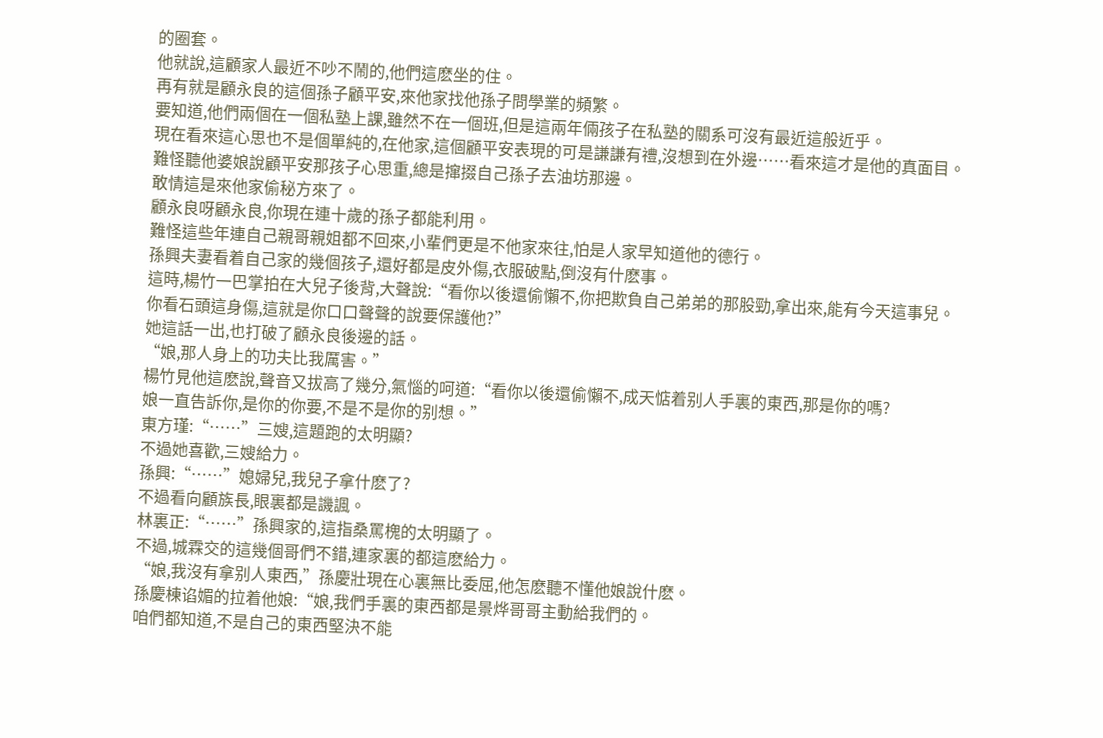的圈套。
他就說,這顧家人最近不吵不鬧的,他們這麽坐的住。
再有就是顧永良的這個孫子顧平安,來他家找他孫子問學業的頻繁。
要知道,他們兩個在一個私塾上課,雖然不在一個班,但是這兩年倆孩子在私塾的關系可沒有最近這般近乎。
現在看來這心思也不是個單純的,在他家,這個顧平安表現的可是謙謙有禮,沒想到在外邊……看來這才是他的真面目。
難怪聽他婆娘說顧平安那孩子心思重,總是撺掇自己孫子去油坊那邊。
敢情這是來他家偷秘方來了。
顧永良呀顧永良,你現在連十歲的孫子都能利用。
難怪這些年連自己親哥親姐都不回來,小輩們更是不他家來往,怕是人家早知道他的德行。
孫興夫妻看着自己家的幾個孩子,還好都是皮外傷,衣服破點,倒沒有什麽事。
這時,楊竹一巴掌拍在大兒子後背,大聲說:“看你以後還偷懶不,你把欺負自己弟弟的那股勁,拿出來,能有今天這事兒。
你看石頭這身傷,這就是你口口聲聲的說要保護他?”
她這話一出,也打破了顧永良後邊的話。
“娘,那人身上的功夫比我厲害。”
楊竹見他這麽說,聲音又拔高了幾分,氣惱的呵道:“看你以後還偷懶不,成天惦着别人手裏的東西,那是你的嗎?
娘一直告訴你,是你的你要,不是不是你的别想。”
東方瑾:“……”三嫂,這題跑的太明顯?
不過她喜歡,三嫂給力。
孫興:“……”媳婦兒,我兒子拿什麽了?
不過看向顧族長,眼裏都是譏諷。
林裏正:“……”孫興家的,這指桑罵槐的太明顯了。
不過,城霖交的這幾個哥們不錯,連家裏的都這麽給力。
“娘,我沒有拿别人東西,”孫慶壯現在心裏無比委屈,他怎麽聽不懂他娘說什麽。
孫慶棟谄媚的拉着他娘:“娘,我們手裏的東西都是景烨哥哥主動給我們的。
咱們都知道,不是自己的東西堅決不能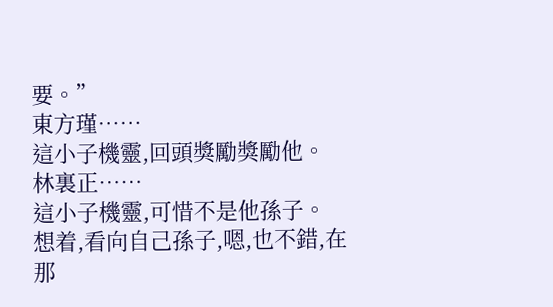要。”
東方瑾……
這小子機靈,回頭獎勵獎勵他。
林裏正……
這小子機靈,可惜不是他孫子。
想着,看向自己孫子,嗯,也不錯,在那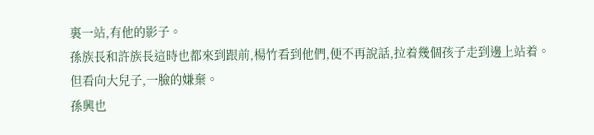裏一站,有他的影子。
孫族長和許族長這時也都來到跟前,楊竹看到他們,便不再說話,拉着幾個孩子走到邊上站着。
但看向大兒子,一臉的嫌棄。
孫興也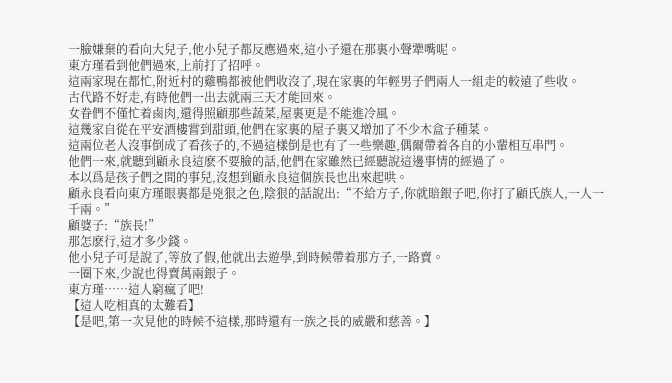一臉嫌棄的看向大兒子,他小兒子都反應過來,這小子還在那裏小聲犟嘴呢。
東方瑾看到他們過來,上前打了招呼。
這兩家現在都忙,附近村的雞鴨都被他們收沒了,現在家裏的年輕男子們兩人一組走的較遠了些收。
古代路不好走,有時他們一出去就兩三天才能回來。
女眷們不僅忙着鹵肉,還得照顧那些蔬菜,屋裏更是不能進冷風。
這幾家自從在平安酒樓嘗到甜頭,他們在家裏的屋子裏又增加了不少木盒子種菜。
這兩位老人沒事倒成了看孩子的,不過這樣倒是也有了一些樂趣,偶爾帶着各自的小輩相互串門。
他們一來,就聽到顧永良這麽不要臉的話,他們在家雖然已經聽說這邊事情的經過了。
本以爲是孩子們之間的事兒,沒想到顧永良這個族長也出來起哄。
顧永良看向東方瑾眼裏都是兇狠之色,陰狠的話說出:“不給方子,你就賠銀子吧,你打了顧氏族人,一人一千兩。”
顧婆子:“族長!”
那怎麽行,這才多少錢。
他小兒子可是說了,等放了假,他就出去遊學,到時候帶着那方子,一路賣。
一圈下來,少說也得賣萬兩銀子。
東方瑾……這人窮瘋了吧!
【這人吃相真的太難看】
【是吧,第一次見他的時候不這樣,那時還有一族之長的威嚴和慈善。】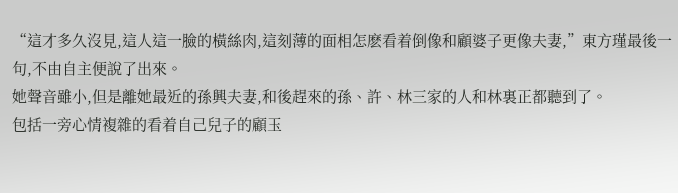“這才多久沒見,這人這一臉的橫絲肉,這刻薄的面相怎麽看着倒像和顧婆子更像夫妻,”東方瑾最後一句,不由自主便說了出來。
她聲音雖小,但是離她最近的孫興夫妻,和後趕來的孫、許、林三家的人和林裏正都聽到了。
包括一旁心情複雜的看着自己兒子的顧玉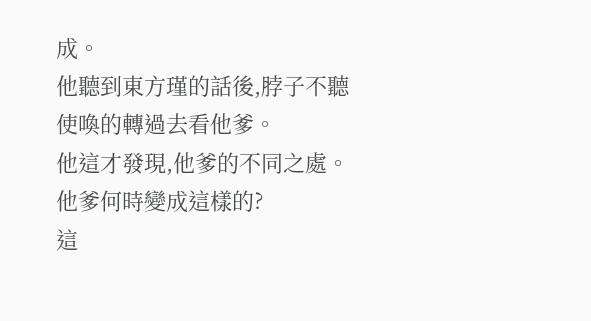成。
他聽到東方瑾的話後,脖子不聽使喚的轉過去看他爹。
他這才發現,他爹的不同之處。
他爹何時變成這樣的?
這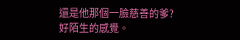還是他那個一臉慈善的爹?
好陌生的感覺。